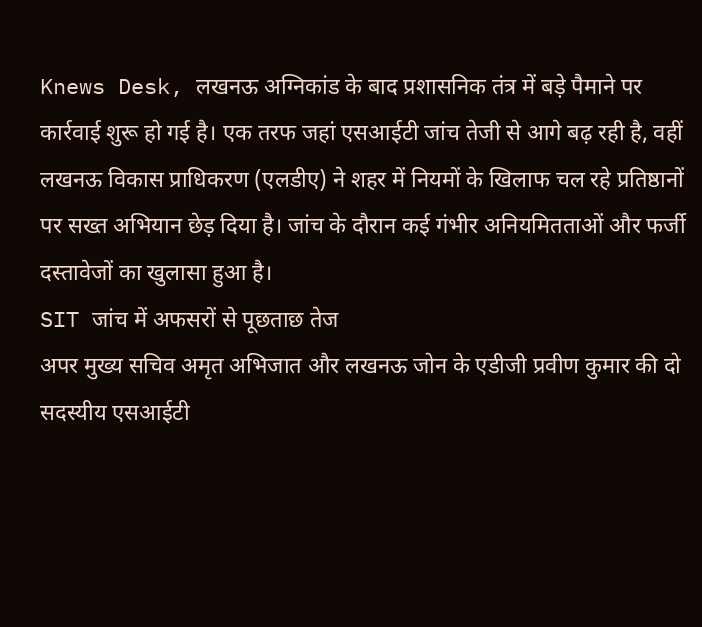Knews Desk, लखनऊ अग्निकांड के बाद प्रशासनिक तंत्र में बड़े पैमाने पर कार्रवाई शुरू हो गई है। एक तरफ जहां एसआईटी जांच तेजी से आगे बढ़ रही है, वहीं लखनऊ विकास प्राधिकरण (एलडीए) ने शहर में नियमों के खिलाफ चल रहे प्रतिष्ठानों पर सख्त अभियान छेड़ दिया है। जांच के दौरान कई गंभीर अनियमितताओं और फर्जी दस्तावेजों का खुलासा हुआ है।
SIT जांच में अफसरों से पूछताछ तेज
अपर मुख्य सचिव अमृत अभिजात और लखनऊ जोन के एडीजी प्रवीण कुमार की दो सदस्यीय एसआईटी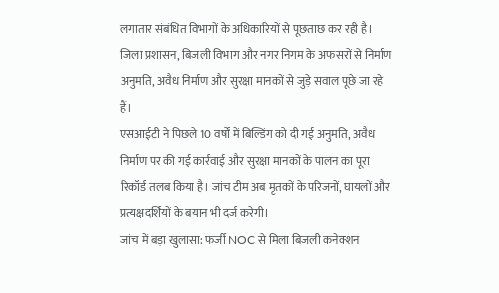लगातार संबंधित विभागों के अधिकारियों से पूछताछ कर रही है। जिला प्रशासन, बिजली विभाग और नगर निगम के अफसरों से निर्माण अनुमति, अवैध निर्माण और सुरक्षा मानकों से जुड़े सवाल पूछे जा रहे हैं।
एसआईटी ने पिछले 10 वर्षों में बिल्डिंग को दी गई अनुमति, अवैध निर्माण पर की गई कार्रवाई और सुरक्षा मानकों के पालन का पूरा रिकॉर्ड तलब किया है। जांच टीम अब मृतकों के परिजनों, घायलों और प्रत्यक्षदर्शियों के बयान भी दर्ज करेगी।
जांच में बड़ा खुलासा: फर्जी NOC से मिला बिजली कनेक्शन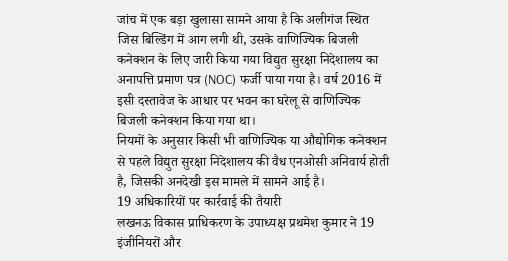जांच में एक बड़ा खुलासा सामने आया है कि अलीगंज स्थित जिस बिल्डिंग में आग लगी थी, उसके वाणिज्यिक बिजली कनेक्शन के लिए जारी किया गया विद्युत सुरक्षा निदेशालय का अनापत्ति प्रमाण पत्र (NOC) फर्जी पाया गया है। वर्ष 2016 में इसी दस्तावेज के आधार पर भवन का घरेलू से वाणिज्यिक बिजली कनेक्शन किया गया था।
नियमों के अनुसार किसी भी वाणिज्यिक या औद्योगिक कनेक्शन से पहले विद्युत सुरक्षा निदेशालय की वैध एनओसी अनिवार्य होती है, जिसकी अनदेखी इस मामले में सामने आई है।
19 अधिकारियों पर कार्रवाई की तैयारी
लखनऊ विकास प्राधिकरण के उपाध्यक्ष प्रथमेश कुमार ने 19 इंजीनियरों और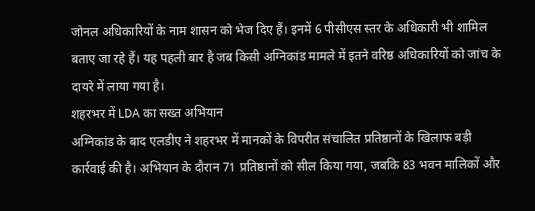जोनल अधिकारियों के नाम शासन को भेज दिए हैं। इनमें 6 पीसीएस स्तर के अधिकारी भी शामिल बताए जा रहे हैं। यह पहली बार है जब किसी अग्निकांड मामले में इतने वरिष्ठ अधिकारियों को जांच के दायरे में लाया गया है।
शहरभर में LDA का सख्त अभियान
अग्निकांड के बाद एलडीए ने शहरभर में मानकों के विपरीत संचालित प्रतिष्ठानों के खिलाफ बड़ी कार्रवाई की है। अभियान के दौरान 71 प्रतिष्ठानों को सील किया गया, जबकि 83 भवन मालिकों और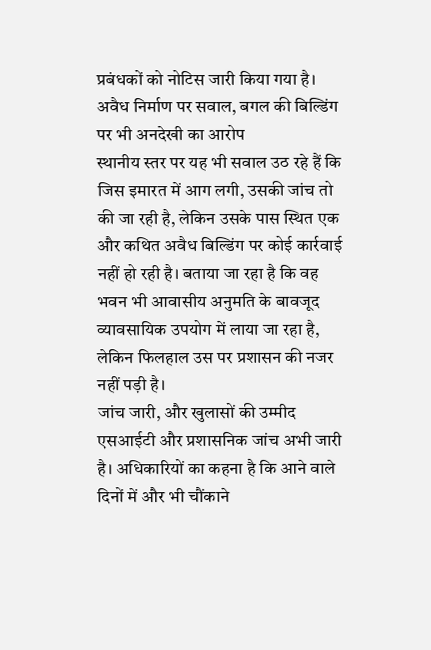प्रबंधकों को नोटिस जारी किया गया है।
अवैध निर्माण पर सवाल, बगल की बिल्डिंग पर भी अनदेखी का आरोप
स्थानीय स्तर पर यह भी सवाल उठ रहे हैं कि जिस इमारत में आग लगी, उसकी जांच तो की जा रही है, लेकिन उसके पास स्थित एक और कथित अवैध बिल्डिंग पर कोई कार्रवाई नहीं हो रही है। बताया जा रहा है कि वह भवन भी आवासीय अनुमति के बावजूद व्यावसायिक उपयोग में लाया जा रहा है, लेकिन फिलहाल उस पर प्रशासन की नजर नहीं पड़ी है।
जांच जारी, और खुलासों की उम्मीद
एसआईटी और प्रशासनिक जांच अभी जारी है। अधिकारियों का कहना है कि आने वाले दिनों में और भी चौंकाने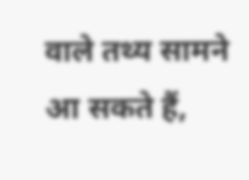वाले तथ्य सामने आ सकते हैं,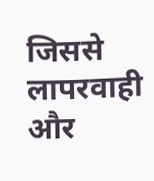जिससे लापरवाही और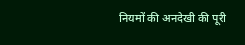नियमों की अनदेखी की पूरी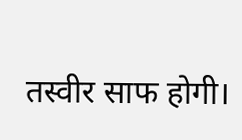तस्वीर साफ होगी।